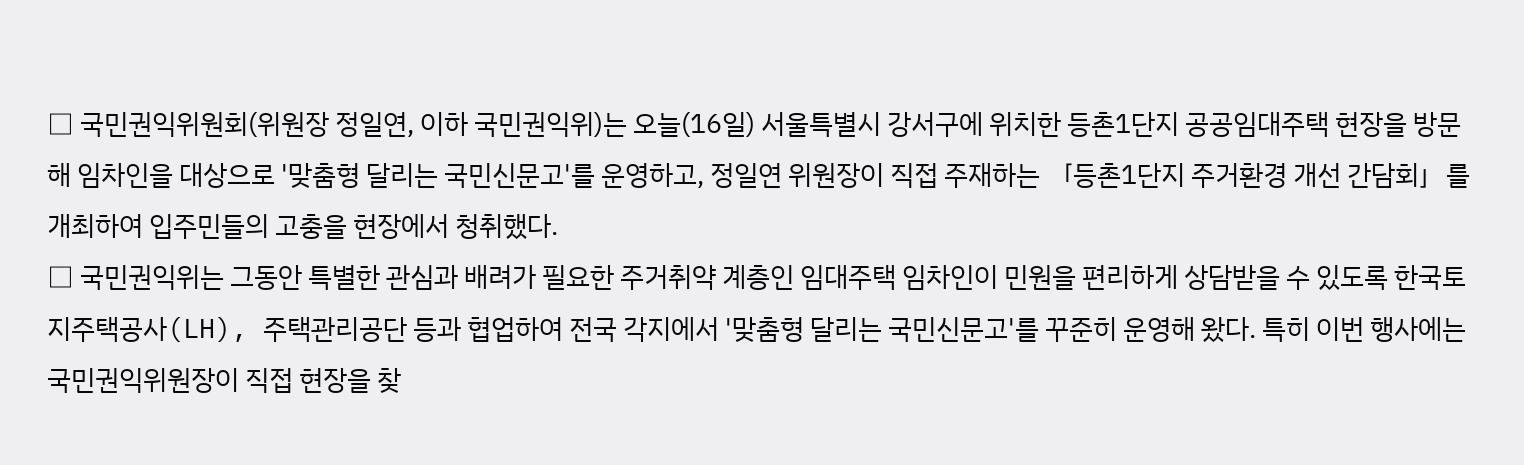□ 국민권익위원회(위원장 정일연, 이하 국민권익위)는 오늘(16일) 서울특별시 강서구에 위치한 등촌1단지 공공임대주택 현장을 방문해 임차인을 대상으로 '맞춤형 달리는 국민신문고'를 운영하고, 정일연 위원장이 직접 주재하는 「등촌1단지 주거환경 개선 간담회」를 개최하여 입주민들의 고충을 현장에서 청취했다.
□ 국민권익위는 그동안 특별한 관심과 배려가 필요한 주거취약 계층인 임대주택 임차인이 민원을 편리하게 상담받을 수 있도록 한국토지주택공사(LH), 주택관리공단 등과 협업하여 전국 각지에서 '맞춤형 달리는 국민신문고'를 꾸준히 운영해 왔다. 특히 이번 행사에는 국민권익위원장이 직접 현장을 찾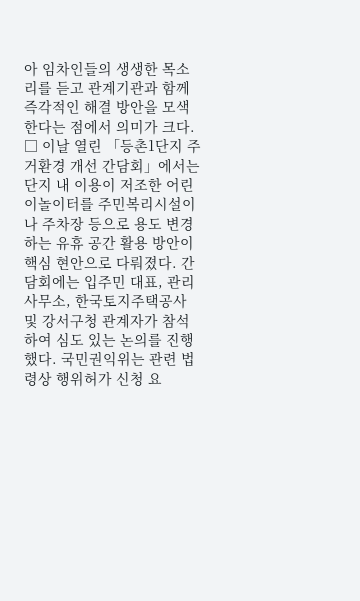아 임차인들의 생생한 목소리를 듣고 관계기관과 함께 즉각적인 해결 방안을 모색한다는 점에서 의미가 크다.
□ 이날 열린 「등촌1단지 주거환경 개선 간담회」에서는 단지 내 이용이 저조한 어린이놀이터를 주민복리시설이나 주차장 등으로 용도 변경하는 유휴 공간 활용 방안이 핵심 현안으로 다뤄졌다. 간담회에는 입주민 대표, 관리사무소, 한국토지주택공사 및 강서구청 관계자가 참석하여 심도 있는 논의를 진행했다. 국민권익위는 관련 법령상 행위허가 신청 요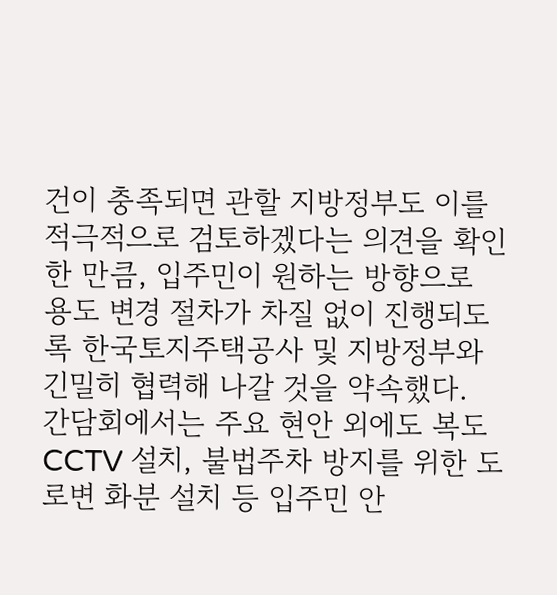건이 충족되면 관할 지방정부도 이를 적극적으로 검토하겠다는 의견을 확인한 만큼, 입주민이 원하는 방향으로 용도 변경 절차가 차질 없이 진행되도록 한국토지주택공사 및 지방정부와 긴밀히 협력해 나갈 것을 약속했다.
간담회에서는 주요 현안 외에도 복도 CCTV 설치, 불법주차 방지를 위한 도로변 화분 설치 등 입주민 안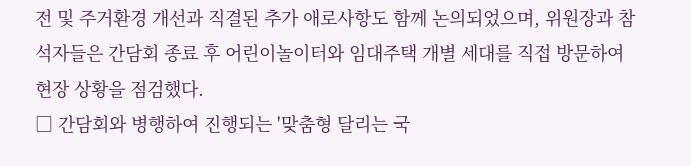전 및 주거환경 개선과 직결된 추가 애로사항도 함께 논의되었으며, 위원장과 참석자들은 간담회 종료 후 어린이놀이터와 임대주택 개별 세대를 직접 방문하여 현장 상황을 점검했다.
□ 간담회와 병행하여 진행되는 '맞춤형 달리는 국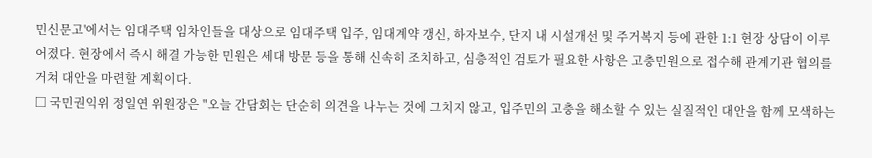민신문고'에서는 임대주택 임차인들을 대상으로 임대주택 입주, 임대계약 갱신, 하자보수, 단지 내 시설개선 및 주거복지 등에 관한 1:1 현장 상담이 이루어졌다. 현장에서 즉시 해결 가능한 민원은 세대 방문 등을 통해 신속히 조치하고, 심층적인 검토가 필요한 사항은 고충민원으로 접수해 관계기관 협의를 거쳐 대안을 마련할 계획이다.
□ 국민권익위 정일연 위원장은 "오늘 간담회는 단순히 의견을 나누는 것에 그치지 않고, 입주민의 고충을 해소할 수 있는 실질적인 대안을 함께 모색하는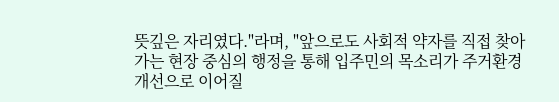뜻깊은 자리였다."라며, "앞으로도 사회적 약자를 직접 찾아가는 현장 중심의 행정을 통해 입주민의 목소리가 주거환경 개선으로 이어질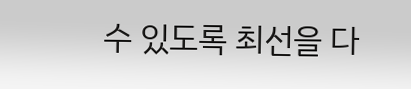수 있도록 최선을 다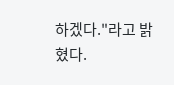하겠다."라고 밝혔다.